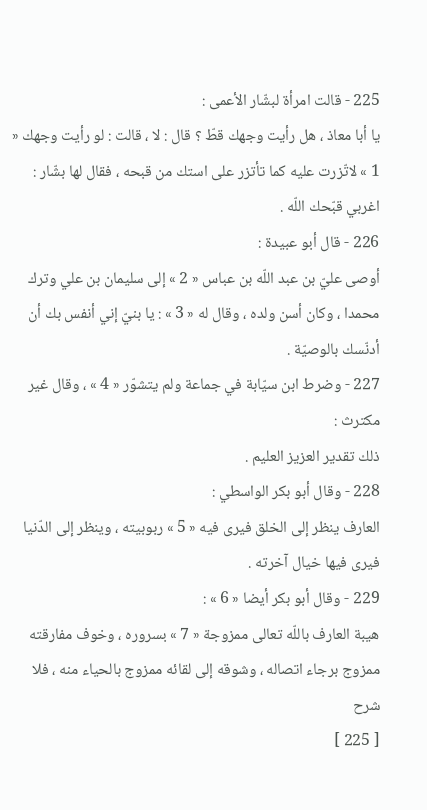225 - قالت امرأة لبشّار الأعمى :
يا أبا معاذ ، هل رأيت وجهك قطّ ؟ قال : لا ، قالت : لو رأيت وجهك « 1 » لاتّزرت عليه كما تأتزر على استك من قبحه ، فقال لها بشّار : اغربي قبّحك اللّه .
226 - قال أبو عبيدة :
أوصى عليّ بن عبد اللّه بن عباس « 2 » إلى سليمان بن علي وترك محمدا ، وكان أسن ولده ، وقال له « 3 » : يا بنيّ إني أنفس بك أن أدنّسك بالوصيّة .
227 - وضرط ابن سيّابة في جماعة ولم يتشوّر « 4 » ، وقال غير مكترث :
ذلك تقدير العزيز العليم .
228 - وقال أبو بكر الواسطي :
العارف ينظر إلى الخلق فيرى فيه « 5 » ربوبيته ، وينظر إلى الدّنيا فيرى فيها خيال آخرته .
229 - وقال أبو بكر أيضا « 6 » :
هيبة العارف باللّه تعالى ممزوجة « 7 » بسروره ، وخوف مفارقته ممزوج برجاء اتصاله ، وشوقه إلى لقائه ممزوج بالحياء منه ، فلا
شرح
[ 225 ]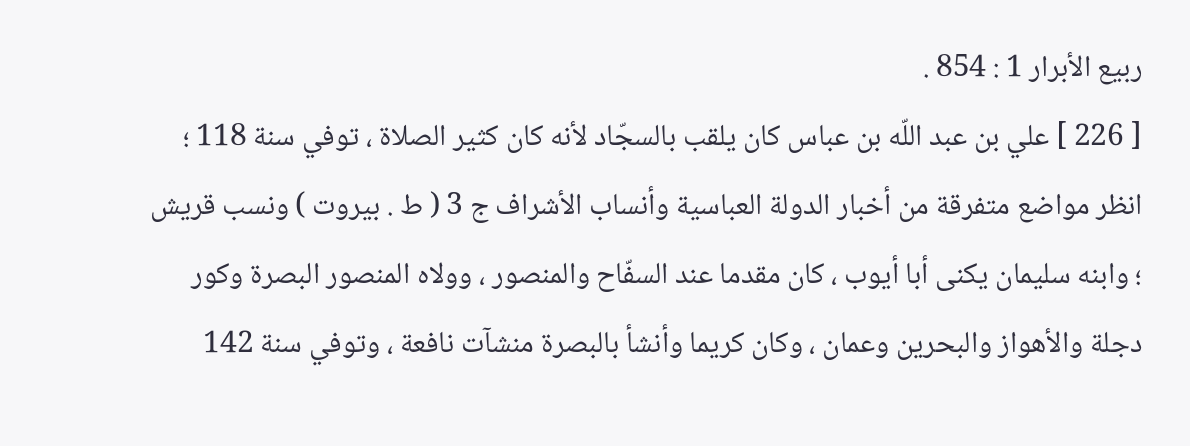ربيع الأبرار 1 : 854 .
[ 226 ] علي بن عبد اللّه بن عباس كان يلقب بالسجّاد لأنه كان كثير الصلاة ، توفي سنة 118 ؛ انظر مواضع متفرقة من أخبار الدولة العباسية وأنساب الأشراف ج 3 ( ط . بيروت ) ونسب قريش ؛ وابنه سليمان يكنى أبا أيوب ، كان مقدما عند السفّاح والمنصور ، وولاه المنصور البصرة وكور دجلة والأهواز والبحرين وعمان ، وكان كريما وأنشأ بالبصرة منشآت نافعة ، وتوفي سنة 142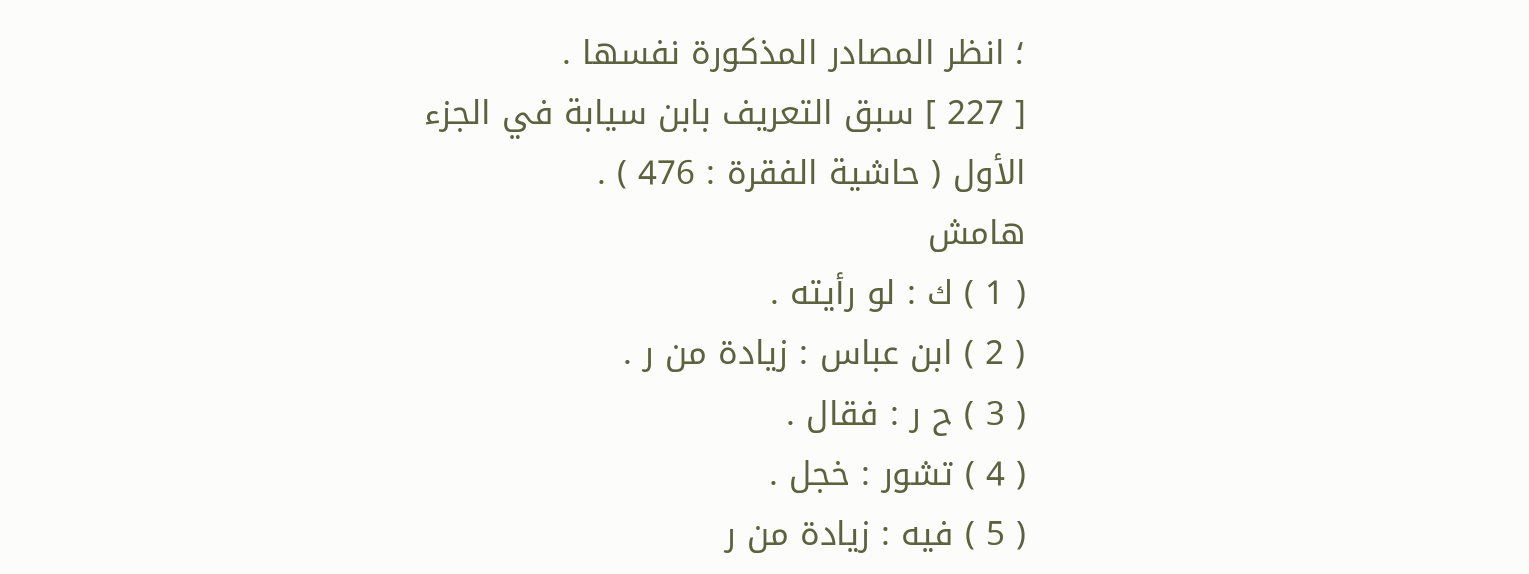؛ انظر المصادر المذكورة نفسها .
[ 227 ] سبق التعريف بابن سيابة في الجزء الأول ( حاشية الفقرة : 476 ) .
هامش
( 1 ) ك : لو رأيته .
( 2 ) ابن عباس : زيادة من ر .
( 3 ) ح ر : فقال .
( 4 ) تشور : خجل .
( 5 ) فيه : زيادة من ر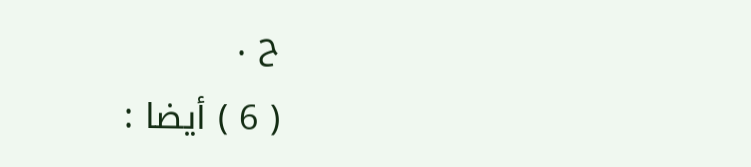ح .
( 6 ) أيضا :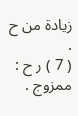زيادة من ح .
( 7 ) ر ح : ممزوج .